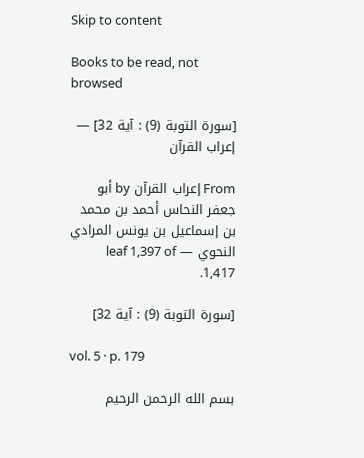Skip to content

Books to be read, not browsed

[سورة التوبة (9) : آية 32] — إعراب القرآن

From إعراب القرآن by أبو جعفر النحاس أحمد بن محمد بن إسماعيل بن يونس المرادي النحوي — leaf 1,397 of 1,417.

[سورة التوبة (9) : آية 32]

vol. 5 · p. 179

بسم الله الرحمن الرحيم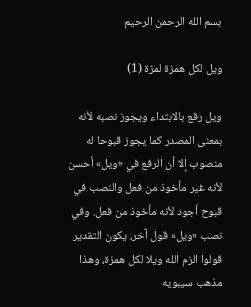بسم الله الرحمن الرحيم

ويل لكل همزة لمزة (1)

ويل رفع بالابتداء ويجوز نصبه لأنه بمعنى المصدر كما يجوز قبوحا له منصوب إلا أن الرفع في «ويل» أحسن لأنه غير مأخوذ من فعل والنصب في قبوح أجود لأنه مأخوذ من فعل. وفي نصب «ويل» قول آخر، يكون التقدير قولوا الزم الله ويلا لكل همزة، وهذا مذهب سيبويه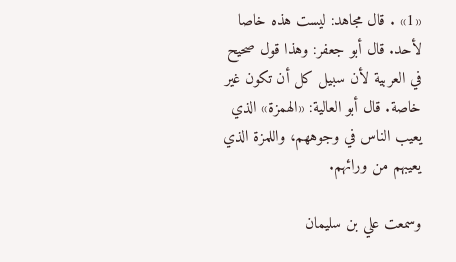«1» . قال مجاهد: ليست هذه خاصا لأحد. قال أبو جعفر: وهذا قول صحيح في العربية لأن سبيل كل أن تكون غير خاصة. قال أبو العالية: «الهمزة» الذي يعيب الناس في وجوههم، واللمزة الذي يعيبهم من ورائهم.

وسمعت علي بن سليمان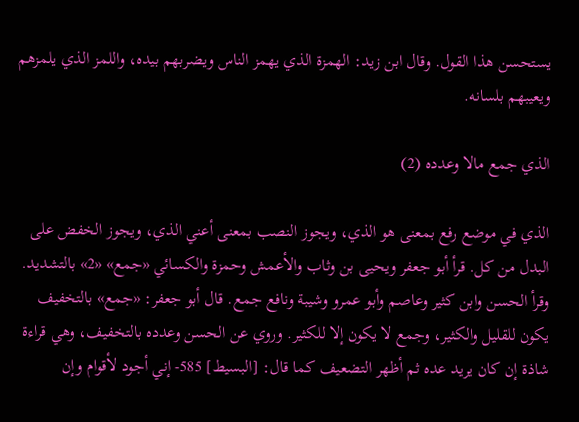يستحسن هذا القول. وقال ابن زيد: الهمزة الذي يهمز الناس ويضربهم بيده، واللمز الذي يلمزهم ويعيبهم بلسانه.

الذي جمع مالا وعدده (2)

الذي في موضع رفع بمعنى هو الذي، ويجوز النصب بمعنى أعني الذي، ويجوز الخفض على البدل من كل. قرأ أبو جعفر ويحيى بن وثاب والأعمش وحمزة والكسائي «جمع» «2» بالتشديد. وقرأ الحسن وابن كثير وعاصم وأبو عمرو وشيبة ونافع جمع. قال أبو جعفر: «جمع» بالتخفيف يكون للقليل والكثير، وجمع لا يكون إلا للكثير. وروي عن الحسن وعدده بالتخفيف، وهي قراءة شاذة إن كان يريد عده ثم أظهر التضعيف كما قال: [البسيط] 585- إني أجود لأقوام وإن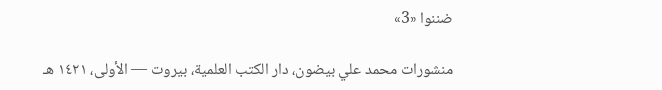ضننوا «3»

منشورات محمد علي بيضون، دار الكتب العلمية، بيروت — الأولى، ١٤٢١ هـ